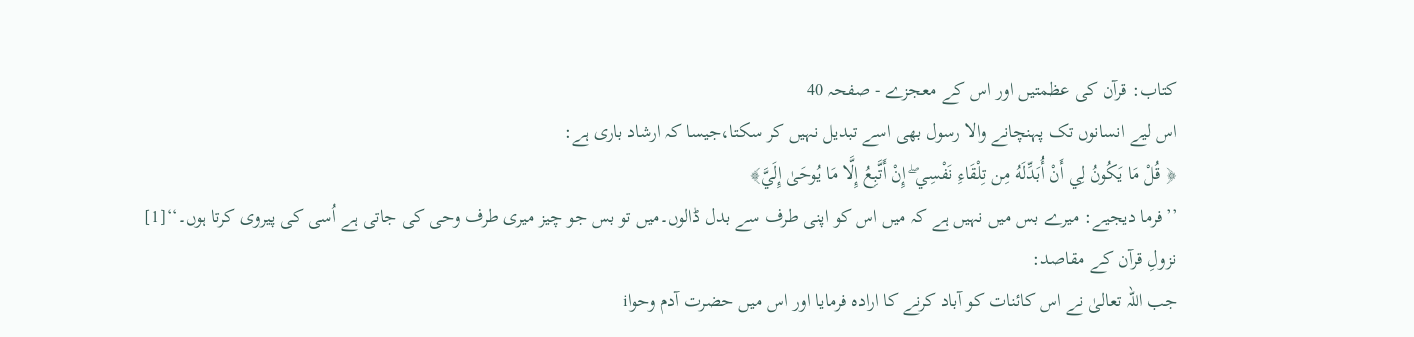کتاب: قرآن کی عظمتیں اور اس کے معجزے - صفحہ 40
اس لیے انسانوں تک پہنچانے والا رسول بھی اسے تبدیل نہیں کر سکتا،جیسا کہ ارشاد باری ہے:
﴿ قُلْ مَا يَكُونُ لِي أَنْ أُبَدِّلَهُ مِن تِلْقَاءِ نَفْسِي ۖ إِنْ أَتَّبِعُ إِلَّا مَا يُوحَىٰ إِلَيَّ﴾
’’فرما دیجیے: میرے بس میں نہیں ہے کہ میں اس کو اپنی طرف سے بدل ڈالوں۔میں تو بس جو چیز میری طرف وحی کی جاتی ہے اُسی کی پیروی کرتا ہوں۔‘‘[1]
نزولِ قرآن کے مقاصد:
جب اللہ تعالیٰ نے اس کائنات کو آباد کرنے کا ارادہ فرمایا اور اس میں حضرت آدم وحواi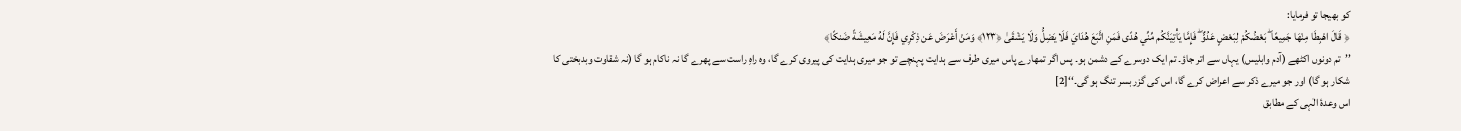کو بھیجا تو فرمایا:
﴿ قَالَ اهْبِطَا مِنْهَا جَمِيعًا ۖ بَعْضُكُمْ لِبَعْضٍ عَدُوٌّ ۖ فَإِمَّا يَأْتِيَنَّكُم مِّنِّي هُدًى فَمَنِ اتَّبَعَ هُدَايَ فَلَا يَضِلُّ وَلَا يَشْقَىٰ ﴿١٢٣﴾ وَمَنْ أَعْرَضَ عَن ذِكْرِي فَإِنَّ لَهُ مَعِيشَةً ضَنكًا﴾
’’تم دونوں اکٹھے (آدم وابلیس) یہاں سے اتر جاؤ۔ تم ایک دوسرے کے دشمن ہو۔ پس اگر تمھارے پاس میری طرف سے ہدایت پہنچے تو جو میری ہدایت کی پیروی کرے گا، وہ راہِ راست سے پھرے گا نہ ناکام ہو گا (نہ شقاوت وبدبختی کا شکار ہو گا) اور جو میرے ذکر سے اعراض کرے گا، اس کی گزر بسر تنگ ہو گی۔‘‘[2]
اس وعدۂ الٰہی کے مطابق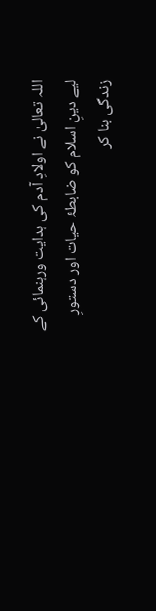اللہ تعالیٰ نے اولادِ آدم کی ہدایت ورہنمائی کے لیے دینِ اسلام کو ضابطۂ حیات اور دستورِ زندگی بنا کر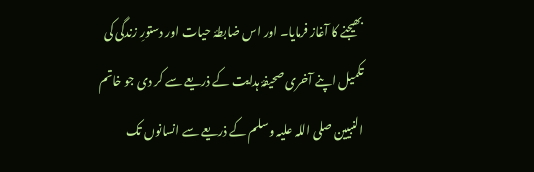بھیجنے کا آغاز فرمایا۔ اور اس ضابطۂ حیات اور دستورِ زندگی کی تکمیل اپنے آخری صحیفۂ ہدایت کے ذریعے سے کر دی جو خاتم النبیین صلی اللہ علیہ وسلم کے ذریعے سے انسانوں تک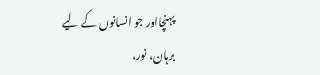پہنچااور جو انسانوں کے لیے برہان، نور،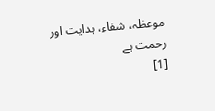موعظہ، شفاء، ہدایت اور رحمت ہے
[1]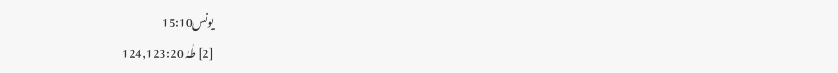یونس15:10
[2] طٰہٰ 124,123:20